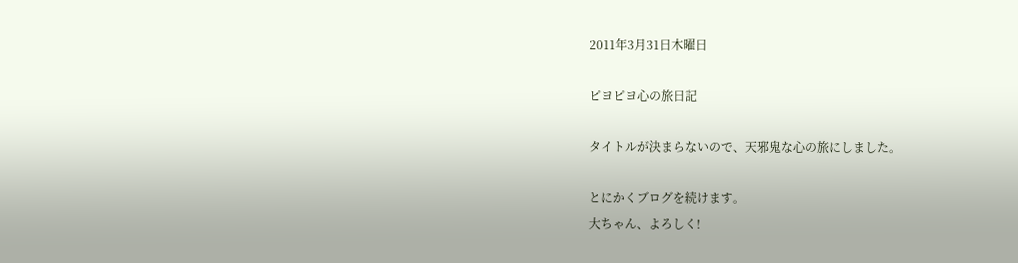2011年3月31日木曜日

ピヨピヨ心の旅日記

タイトルが決まらないので、天邪鬼な心の旅にしました。

とにかくブログを続けます。
大ちゃん、よろしく!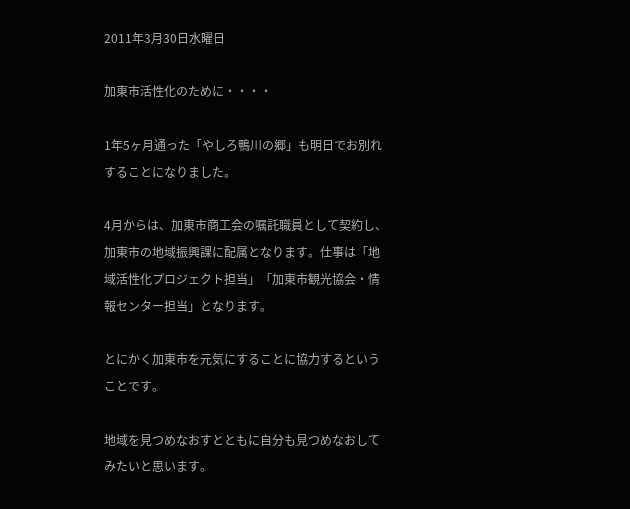2011年3月30日水曜日

加東市活性化のために・・・・

1年5ヶ月通った「やしろ鴨川の郷」も明日でお別れすることになりました。

4月からは、加東市商工会の嘱託職員として契約し、加東市の地域振興課に配属となります。仕事は「地域活性化プロジェクト担当」「加東市観光協会・情報センター担当」となります。

とにかく加東市を元気にすることに協力するということです。

地域を見つめなおすとともに自分も見つめなおしてみたいと思います。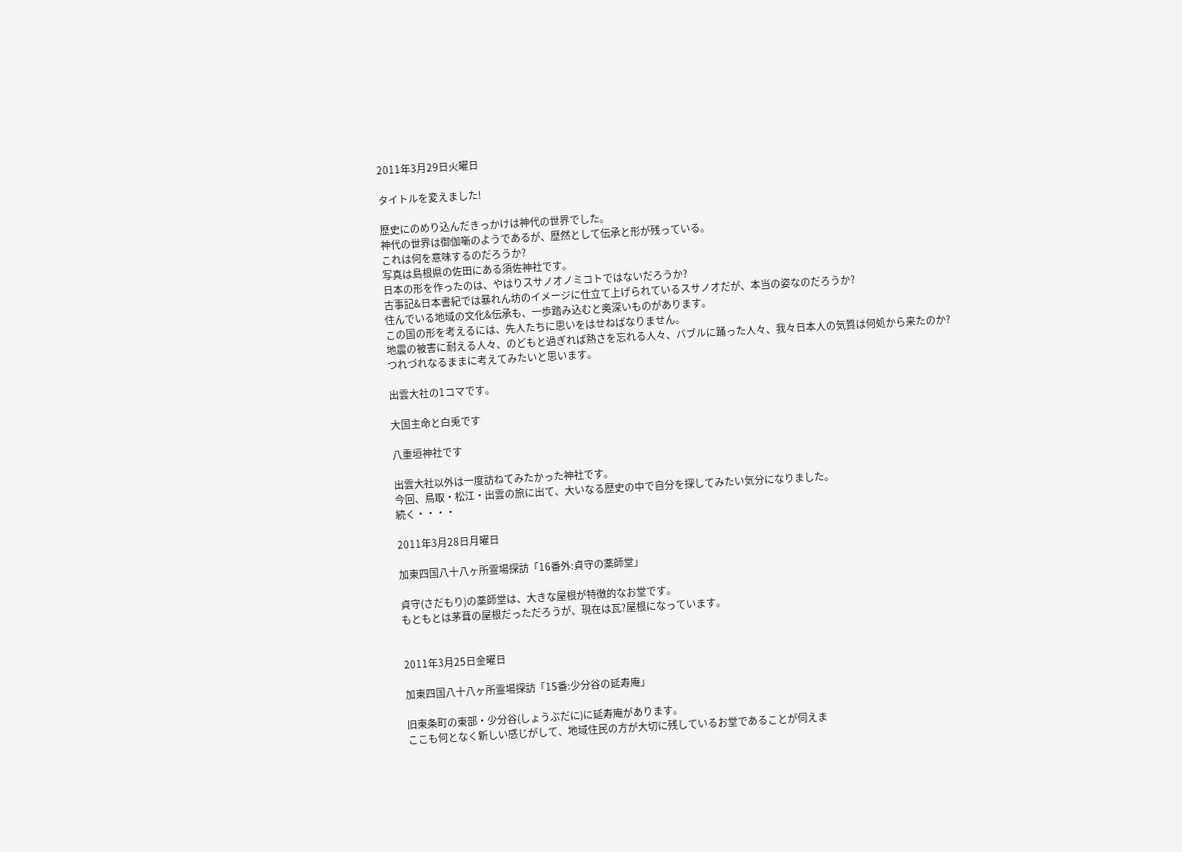2011年3月29日火曜日

タイトルを変えました!

歴史にのめり込んだきっかけは神代の世界でした。
神代の世界は御伽噺のようであるが、歴然として伝承と形が残っている。
これは何を意味するのだろうか?
写真は島根県の佐田にある須佐神社です。
日本の形を作ったのは、やはりスサノオノミコトではないだろうか?
古事記&日本書紀では暴れん坊のイメージに仕立て上げられているスサノオだが、本当の姿なのだろうか?
住んでいる地域の文化&伝承も、一歩踏み込むと奥深いものがあります。
この国の形を考えるには、先人たちに思いをはせねばなりません。
地震の被害に耐える人々、のどもと過ぎれば熱さを忘れる人々、バブルに踊った人々、我々日本人の気質は何処から来たのか?
つれづれなるままに考えてみたいと思います。

出雲大社の1コマです。

大国主命と白兎です

八重垣神社です

出雲大社以外は一度訪ねてみたかった神社です。
今回、鳥取・松江・出雲の旅に出て、大いなる歴史の中で自分を探してみたい気分になりました。
続く・・・・

2011年3月28日月曜日

加東四国八十八ヶ所霊場探訪「16番外:貞守の薬師堂」

貞守(さだもり)の薬師堂は、大きな屋根が特徴的なお堂です。
もともとは茅葺の屋根だっただろうが、現在は瓦?屋根になっています。


2011年3月25日金曜日

加東四国八十八ヶ所霊場探訪「15番:少分谷の延寿庵」

旧東条町の東部・少分谷(しょうぶだに)に延寿庵があります。
ここも何となく新しい感じがして、地域住民の方が大切に残しているお堂であることが伺えま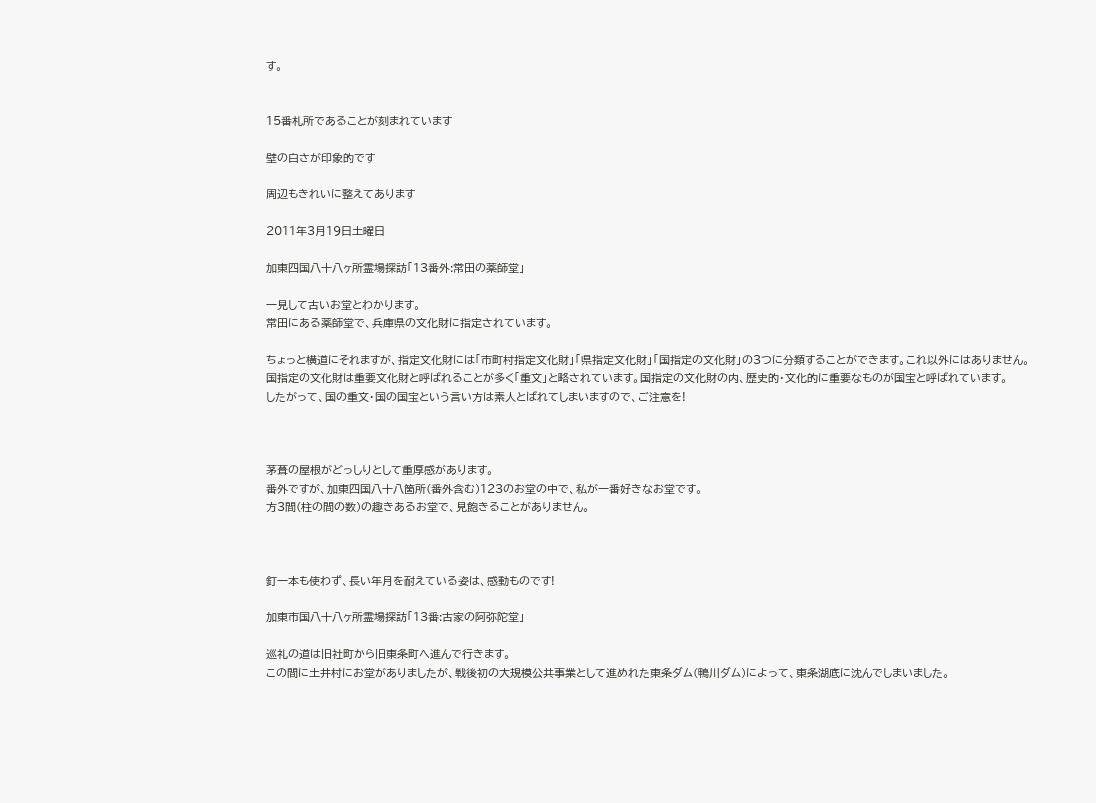す。


15番札所であることが刻まれています

壁の白さが印象的です

周辺もきれいに整えてあります

2011年3月19日土曜日

加東四国八十八ヶ所霊場探訪「13番外:常田の薬師堂」

一見して古いお堂とわかります。
常田にある薬師堂で、兵庫県の文化財に指定されています。

ちょっと横道にそれますが、指定文化財には「市町村指定文化財」「県指定文化財」「国指定の文化財」の3つに分類することができます。これ以外にはありません。
国指定の文化財は重要文化財と呼ばれることが多く「重文」と略されています。国指定の文化財の内、歴史的・文化的に重要なものが国宝と呼ばれています。
したがって、国の重文・国の国宝という言い方は素人とばれてしまいますので、ご注意を!



茅葺の屋根がどっしりとして重厚感があります。
番外ですが、加東四国八十八箇所(番外含む)123のお堂の中で、私が一番好きなお堂です。
方3間(柱の間の数)の趣きあるお堂で、見飽きることがありません。



釘一本も使わず、長い年月を耐えている姿は、感動ものです!

加東市国八十八ヶ所霊場探訪「13番:古家の阿弥陀堂」

巡礼の道は旧社町から旧東条町へ進んで行きます。
この間に土井村にお堂がありましたが、戦後初の大規模公共事業として進めれた東条ダム(鴨川ダム)によって、東条湖底に沈んでしまいました。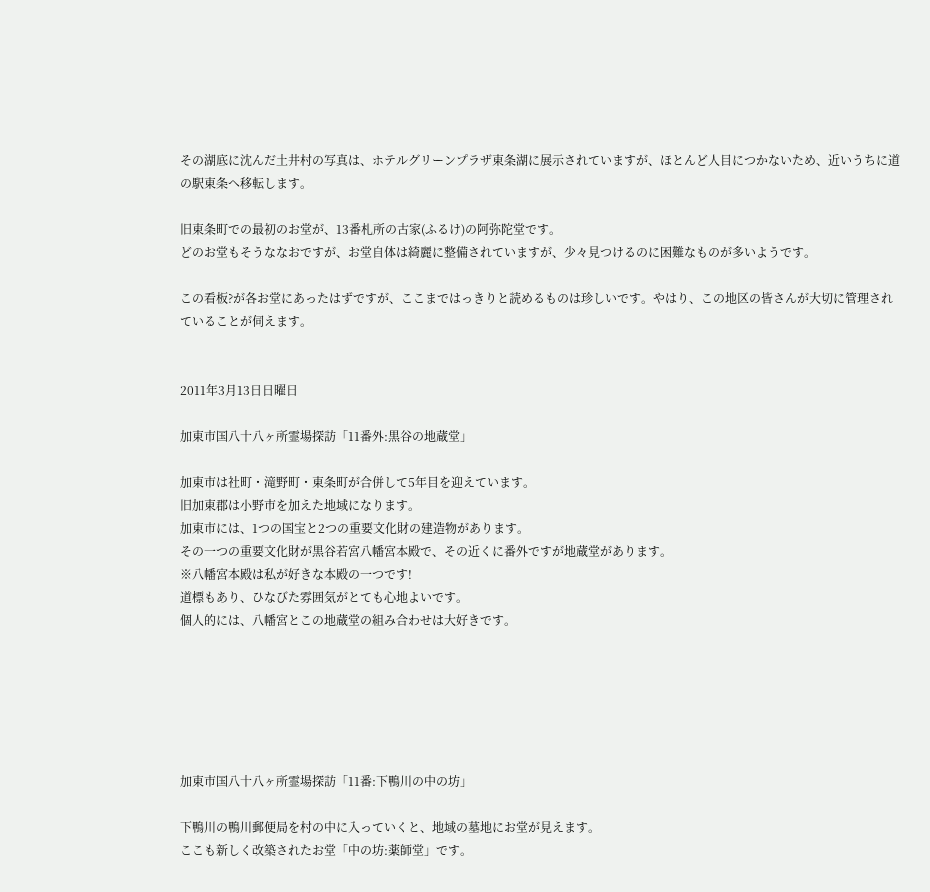その湖底に沈んだ土井村の写真は、ホテルグリーンプラザ東条湖に展示されていますが、ほとんど人目につかないため、近いうちに道の駅東条へ移転します。

旧東条町での最初のお堂が、13番札所の古家(ふるけ)の阿弥陀堂です。
どのお堂もそうななおですが、お堂自体は綺麗に整備されていますが、少々見つけるのに困難なものが多いようです。

この看板?が各お堂にあったはずですが、ここまではっきりと読めるものは珍しいです。やはり、この地区の皆さんが大切に管理されていることが伺えます。


2011年3月13日日曜日

加東市国八十八ヶ所霊場探訪「11番外:黒谷の地蔵堂」

加東市は社町・滝野町・東条町が合併して5年目を迎えています。
旧加東郡は小野市を加えた地域になります。
加東市には、1つの国宝と2つの重要文化財の建造物があります。
その一つの重要文化財が黒谷若宮八幡宮本殿で、その近くに番外ですが地蔵堂があります。
※八幡宮本殿は私が好きな本殿の一つです!
道標もあり、ひなびた雰囲気がとても心地よいです。
個人的には、八幡宮とこの地蔵堂の組み合わせは大好きです。






加東市国八十八ヶ所霊場探訪「11番:下鴨川の中の坊」

下鴨川の鴨川郵便局を村の中に入っていくと、地域の墓地にお堂が見えます。
ここも新しく改築されたお堂「中の坊:薬師堂」です。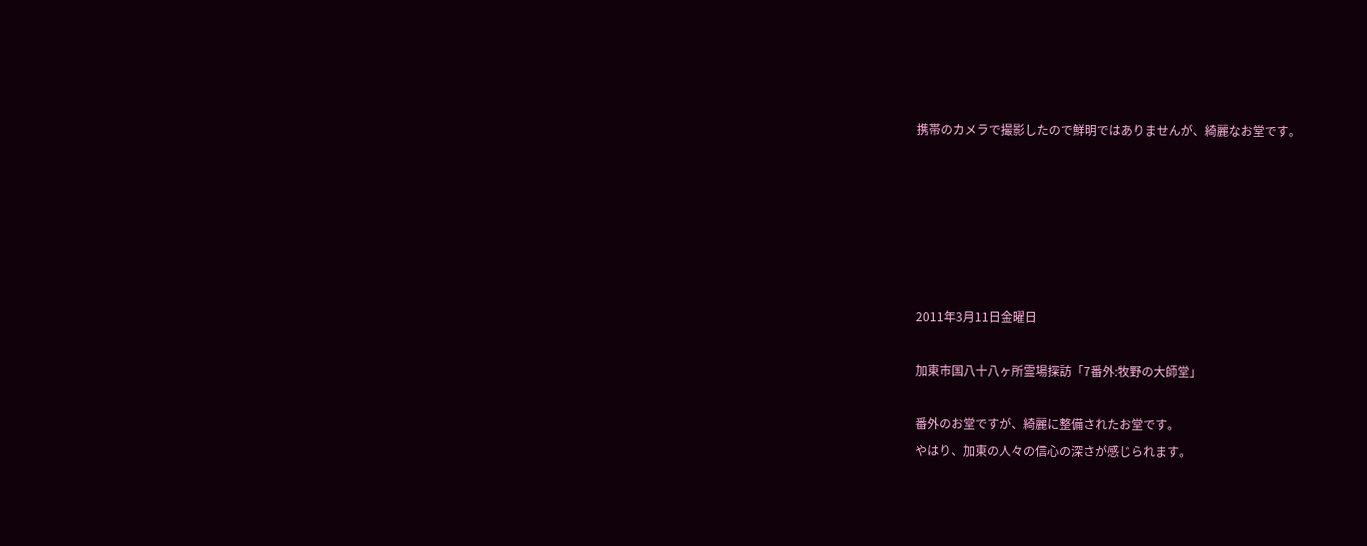携帯のカメラで撮影したので鮮明ではありませんが、綺麗なお堂です。






2011年3月11日金曜日

加東市国八十八ヶ所霊場探訪「7番外:牧野の大師堂」

番外のお堂ですが、綺麗に整備されたお堂です。
やはり、加東の人々の信心の深さが感じられます。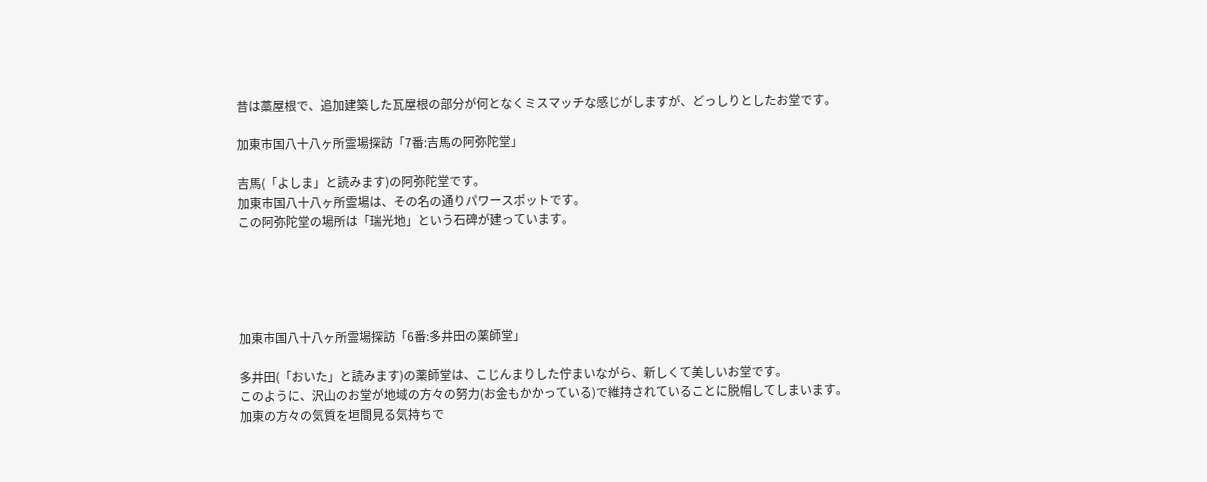昔は藁屋根で、追加建築した瓦屋根の部分が何となくミスマッチな感じがしますが、どっしりとしたお堂です。

加東市国八十八ヶ所霊場探訪「7番:吉馬の阿弥陀堂」

吉馬(「よしま」と読みます)の阿弥陀堂です。
加東市国八十八ヶ所霊場は、その名の通りパワースポットです。
この阿弥陀堂の場所は「瑞光地」という石碑が建っています。





加東市国八十八ヶ所霊場探訪「6番:多井田の薬師堂」

多井田(「おいた」と読みます)の薬師堂は、こじんまりした佇まいながら、新しくて美しいお堂です。
このように、沢山のお堂が地域の方々の努力(お金もかかっている)で維持されていることに脱帽してしまいます。
加東の方々の気質を垣間見る気持ちで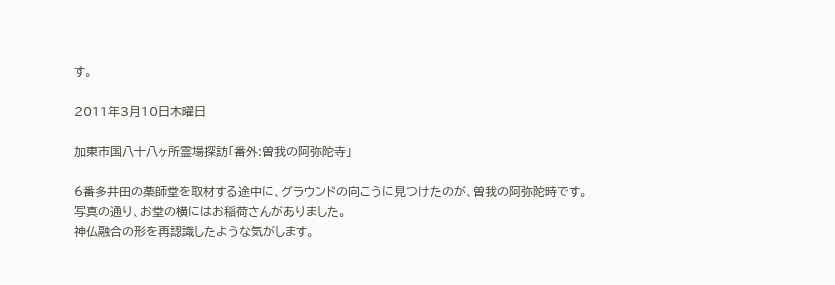す。

2011年3月10日木曜日

加東市国八十八ヶ所霊場探訪「番外:曽我の阿弥陀寺」

6番多井田の薬師堂を取材する途中に、グラウンドの向こうに見つけたのが、曽我の阿弥陀時です。
写真の通り、お堂の横にはお稲荷さんがありました。
神仏融合の形を再認識したような気がします。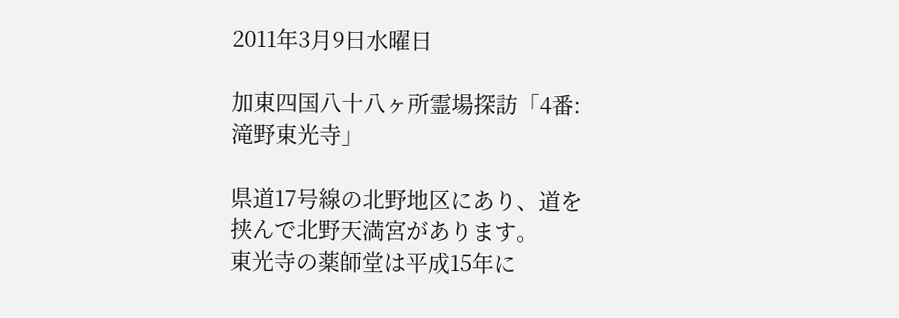2011年3月9日水曜日

加東四国八十八ヶ所霊場探訪「4番:滝野東光寺」

県道17号線の北野地区にあり、道を挟んで北野天満宮があります。
東光寺の薬師堂は平成15年に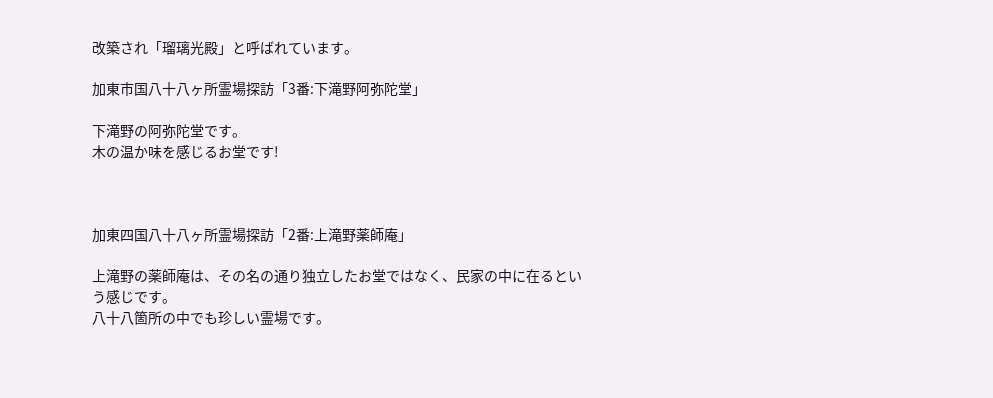改築され「瑠璃光殿」と呼ばれています。

加東市国八十八ヶ所霊場探訪「3番:下滝野阿弥陀堂」

下滝野の阿弥陀堂です。
木の温か味を感じるお堂です!



加東四国八十八ヶ所霊場探訪「2番:上滝野薬師庵」

上滝野の薬師庵は、その名の通り独立したお堂ではなく、民家の中に在るという感じです。
八十八箇所の中でも珍しい霊場です。